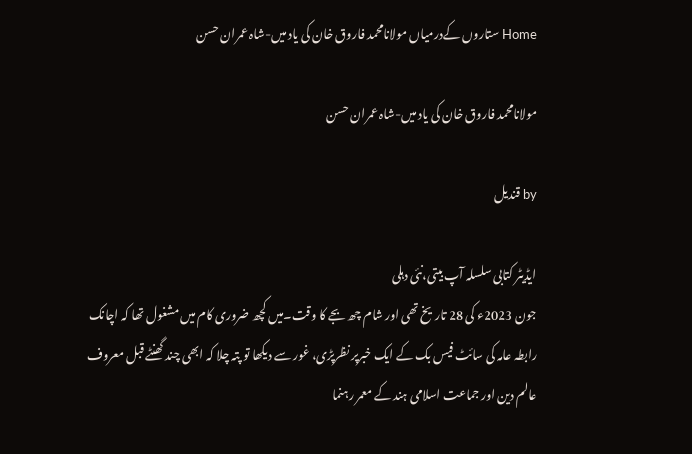Home ستاروں کےدرمیاں مولانامحمد فاروق خان کی یاد میں-شاہ عمران حسن

مولانامحمد فاروق خان کی یاد میں-شاہ عمران حسن

by قندیل

ایڈیٹر کتابی سلسلہ آپ بیتی،نئی دہلی
جون 2023ء کی 28 تاریخ تھی اور شام چھ بجے کا وقت۔میں کچھ ضروری کام میں مشغول تھا کہ اچانک رابطہ عامہ کی سائٹ فیس بک کے ایک خبرپر نظرپڑی، غور سے دیکھا تو پتہ چلا کہ ابھی چند گھنٹے قبل معروف عالم دین اور جماعت اسلامی ہند کے معمر رہنما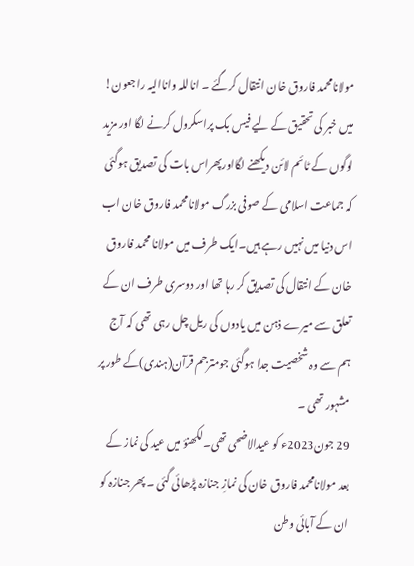مولانامحمد فاروق خان انتقال کرگئے ۔ اناللہ واناالیہ راجعون!
میں خبر کی تحقیق کے لیے فیس بک پراسکرول کرنے لگا اور مزید لوگوں کے ٹائم لائن دیکھنے لگااورپھراس بات کی تصدیق ہوگئی کہ جماعت اسلامی کے صوفی بزرگ مولانامحمد فاروق خان اب اس دنیا میں نہیں رہے ہیں۔ایک طرف میں مولانا محمد فاروق خان کے انتقال کی تصدیق کر رہا تھا اور دوسری طرف ان کے تعلق سے میرے ذہن میں یادوں کی ریل چل رہی تھی کہ آج ہم سے وہ شخصیت جدا ہوگئی جومترجم قرآن(ہندی)کے طور پر مشہور تھی ۔
29 جون2023ء کو عیدالاضحی تھی۔لکھنؤ میں عید کی نماز کے بعد مولانامحمد فاروق خان کی نمازِ جنازہ پڑھائی گئی ۔ پھر جنازہ کو ان کے آبائی وطن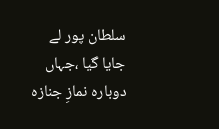سلطان پور لے جایا گیا ،جہاں دوبارہ نمازِ جنازہ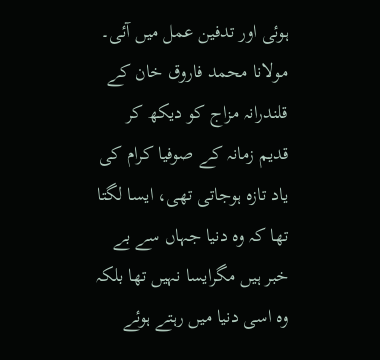ہوئی اور تدفین عمل میں آئی۔
مولانا محمد فاروق خان کے قلندرانہ مزاج کو دیکھ کر قدیم زمانہ کے صوفیا کرام کی یاد تازہ ہوجاتی تھی، ایسا لگتا تھا کہ وہ دنیا جہاں سے بے خبر ہیں مگرایسا نہیں تھا بلکہ وہ اسی دنیا میں رہتے ہوئے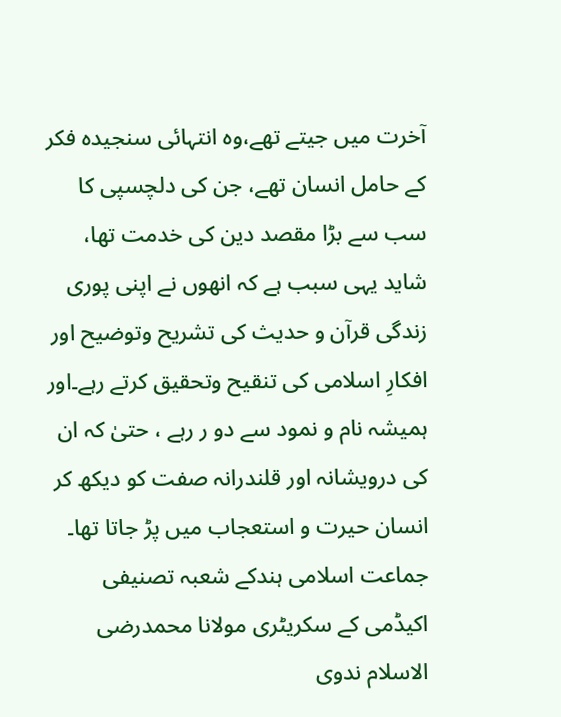آخرت میں جیتے تھے،وہ انتہائی سنجیدہ فکر کے حامل انسان تھے، جن کی دلچسپی کا سب سے بڑا مقصد دین کی خدمت تھا، شاید یہی سبب ہے کہ انھوں نے اپنی پوری زندگی قرآن و حدیث کی تشریح وتوضیح اور افکارِ اسلامی کی تنقیح وتحقیق کرتے رہے۔اور ہمیشہ نام و نمود سے دو ر رہے ، حتیٰ کہ ان کی درویشانہ اور قلندرانہ صفت کو دیکھ کر انسان حیرت و استعجاب میں پڑ جاتا تھا۔
جماعت اسلامی ہندکے شعبہ تصنیفی اکیڈمی کے سکریٹری مولانا محمدرضی الاسلام ندوی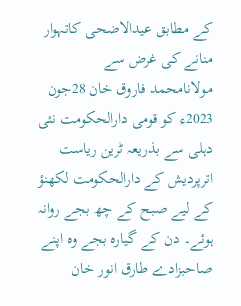کے مطابق عیدالاضحی کاتہوار منانے کی غرض سے مولانامحمد فاروق خان 28جون 2023ء کو قومی دارالحکومت نئی دہلی سے بذریعہ ٹرین ریاست اترپردیش کے دارالحکومت لکھنؤ کے لیے صبح کے چھ بجے روانہ ہوئے۔ دن کے گیارہ بجے وہ اپنے صاحبزادے طارق انور خان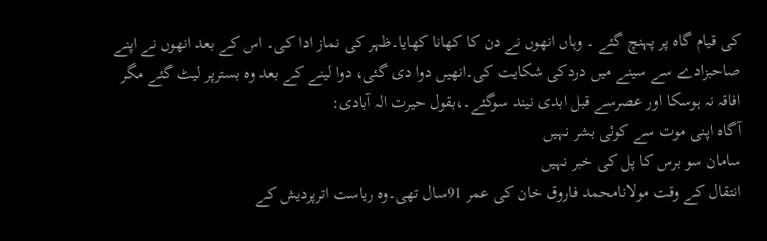کی قیام گاہ پر پہنچ گئے ۔ وہاں انھوں نے دن کا کھانا کھایا۔ظہر کی نماز ادا کی۔ اس کے بعد انھوں نے اپنے صاحبزادے سے سینے میں دردکی شکایت کی۔انھیں دوا دی گئی، دوا لینے کے بعد وہ بسترپر لیٹ گئے مگر افاقہ نہ ہوسکا اور عصرسے قبل ابدی نیند سوگئے۔،بقول حیرت الہ آبادی:
آگاہ اپنی موت سے کوئی بشر نہیں
سامان سو برس کا پل کی خبر نہیں
انتقال کے وقت مولانامحمد فاروق خان کی عمر 91سال تھی۔وہ ریاست اترپردیش کے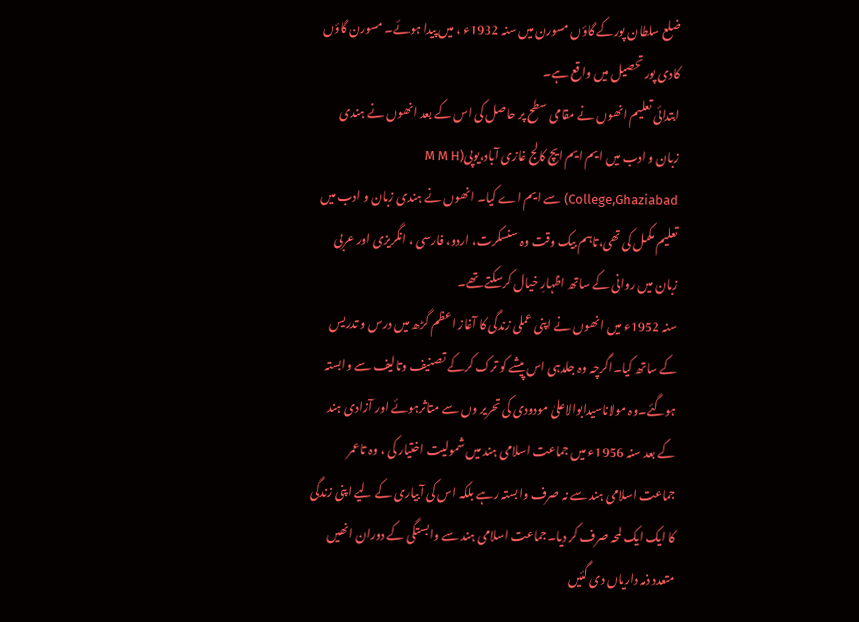ضلع سلطان پورکے گاؤں مسورن میں سنہ 1932ء ، میں پیدا ہوئے۔ مسورن گاؤں کادی پور تحصیل میں واقع ہے۔
ابتدائی تعلیم انھوں نے مقامی سطح پر حاصل کی اس کے بعد انھوں نے ہندی زبان و ادب میں ایم ایم ایچ کالج غازی آباد،یوپی(M M H College,Ghaziabad) سے ایم اے کیا۔ انھوں نے ہندی زبان و ادب میں تعلیم مکمل کی تھی،تاہم بیک وقت وہ سنسکرت، اردو، فارسی ، انگریزی اور عربی زبان میں روانی کے ساتھ اظہارِ خیال کرسکتے تھے۔
سنہ 1952ء میں انھوں نے اپنی عملی زندگی کا آغاز اعظم گڑھ میں درس و تدریس کے ساتھ کیا۔اگرچہ وہ جلدہی اس پیشے کو ترک کرکے تصنیف وتالیف سے وابستہ ہوگئے۔وہ مولاناسیدابوالاعلیٰ مودودی کی تحریر وں سے متاثرہوئے اور آزادی ہند کے بعد سنہ 1956ء میں جماعت اسلامی ہند میں شمولیت اختیار کی ، وہ تاعمر جماعت اسلامی ہند سے نہ صرف وابستہ رہے بلکہ اس کی آبیاری کے لیے اپنی زندگی کا ایک ایک لمحہ صرف کر دیا۔جماعت اسلامی ہند سے وابستگی کے دوران انھیں متعدد ذمہ داریاں دی گئیں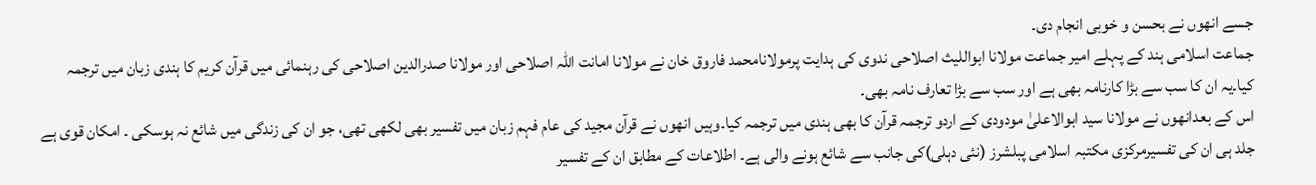جسے انھوں نے بحسن و خوبی انجام دی۔
جماعت اسلامی ہند کے پہلے امیر جماعت مولانا ابواللیث اصلاحی ندوی کی ہدایت پرمولانامحمد فاروق خان نے مولانا امانت اللہ اصلاحی اور مولانا صدرالدین اصلاحی کی رہنمائی میں قرآن کریم کا ہندی زبان میں ترجمہ کیا۔یہ ان کا سب سے بڑا کارنامہ بھی ہے اور سب سے بڑا تعارف نامہ بھی۔
اس کے بعدانھوں نے مولانا سید ابوالاعلیٰ مودودی کے اردو ترجمہ قرآن کا بھی ہندی میں ترجمہ کیا۔وہیں انھوں نے قرآن مجید کی عام فہم زبان میں تفسیر بھی لکھی تھی، جو ان کی زندگی میں شائع نہ ہوسکی ۔ امکان قوی ہے جلد ہی ان کی تفسیرمرکزی مکتبہ اسلامی پبلشرز (نئی دہلی)کی جانب سے شائع ہونے والی ہے۔ اطلاعات کے مطابق ان کے تفسیر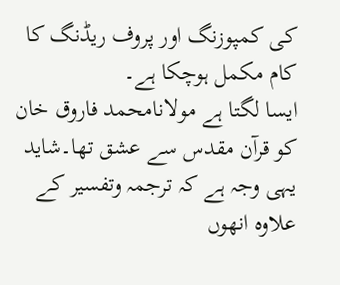کی کمپوزنگ اور پروف ریڈنگ کا کام مکمل ہوچکا ہے۔
ایسا لگتا ہے مولانامحمد فاروق خان کو قرآن مقدس سے عشق تھا۔شاید یہی وجہ ہے کہ ترجمہ وتفسیر کے علاوہ انھوں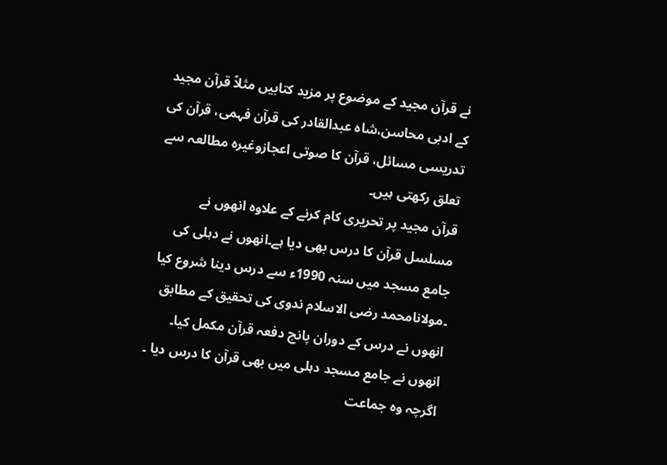نے قرآن مجید کے موضوع پر مزید کتابیں مثلاً قرآن مجید کے ادبی محاسن،شاہ عبدالقادر کی قرآن فہمی، قرآن کی تدریسی مسائل، قرآن کا صوتی اعجازوغیرہ مطالعہ سے تعلق رکھتی ہیں۔
قرآن مجید پر تحریری کام کرنے کے علاوہ انھوں نے مسلسل قرآن کا درس بھی دیا ہے۔انھوں نے دہلی کی جامع مسجد میں سنہ 1990ء سے درس دینا شروع کیا ۔مولانامحمد رضی الاسلام ندوی کی تحقیق کے مطابق انھوں نے درس کے دوران پانچ دفعہ قرآن مکمل کیا۔ انھوں نے جامع مسجد دہلی میں بھی قرآن کا درس دیا ۔ اگرچہ وہ جماعت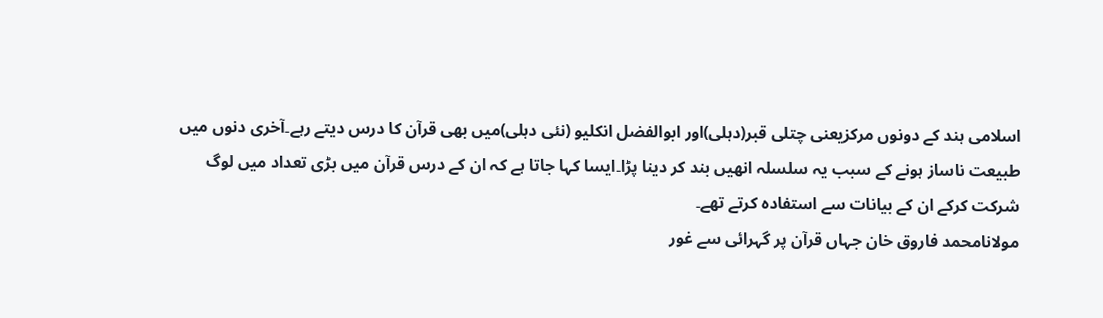اسلامی ہند کے دونوں مرکزیعنی چتلی قبر(دہلی)اور ابوالفضل انکلیو (نئی دہلی)میں بھی قرآن کا درس دیتے رہے۔آخری دنوں میں طبیعت ناساز ہونے کے سبب یہ سلسلہ انھیں بند کر دینا پڑا۔ایسا کہا جاتا ہے کہ ان کے درس قرآن میں بڑی تعداد میں لوگ شرکت کرکے ان کے بیانات سے استفادہ کرتے تھے۔
مولانامحمد فاروق خان جہاں قرآن پر گہرائی سے غور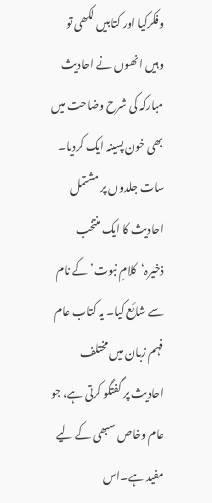وفکرکیا اور کتابیں لکھی تو وہیں انھوں نے احادیث مبارکہ کی شرح وضاحت میں بھی خون پسینہ ایک کردیا۔ سات جلدوں پر مشتمل احادیث کا ایک منتخب ذخیرہ‘کلامِ نبوت’ کے نام سے شائع کیا۔ یہ کتاب عام فہم زبان میں مختلف احادیث پر گفتگو کرتی ہے، جو عام وخاص سبھی کے لیے مفید ہے۔اس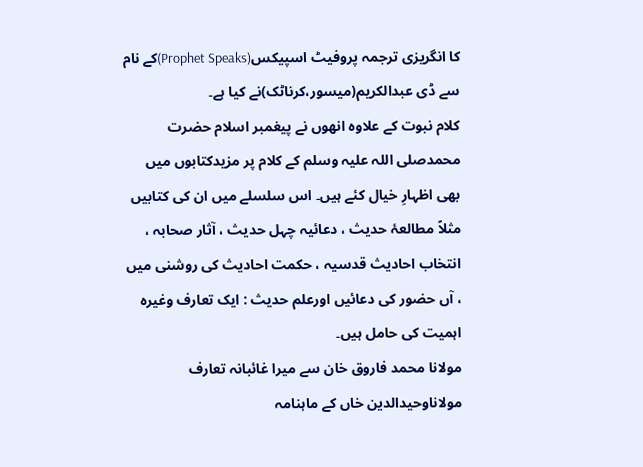کا انگریزی ترجمہ پروفیٹ اسپیکس(Prophet Speaks)کے نام سے ڈی عبدالکریم(میسور،کرناٹک)نے کیا ہے۔
کلام نبوت کے علاوہ انھوں نے پیغمبر اسلام حضرت محمدصلی اللہ علیہ وسلم کے کلام پر مزیدکتابوں میں بھی اظہارِ خیال کئے ہیں۔ اس سلسلے میں ان کی کتابیں مثلاً مطالعۂ حدیث ، دعائیہ چہل حدیث ، آثار صحابہ ، انتخاب احادیث قدسیہ ، حکمت احادیث کی روشنی میں ، آں حضور کی دعائیں اورعلم حدیث : ایک تعارف وغیرہ اہمیت کی حامل ہیں۔
مولانا محمد فاروق خان سے میرا غائبانہ تعارف مولاناوحیدالدین خاں کے ماہنامہ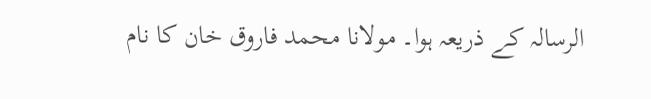الرسالہ کے ذریعہ ہوا۔ مولانا محمد فاروق خان کا نام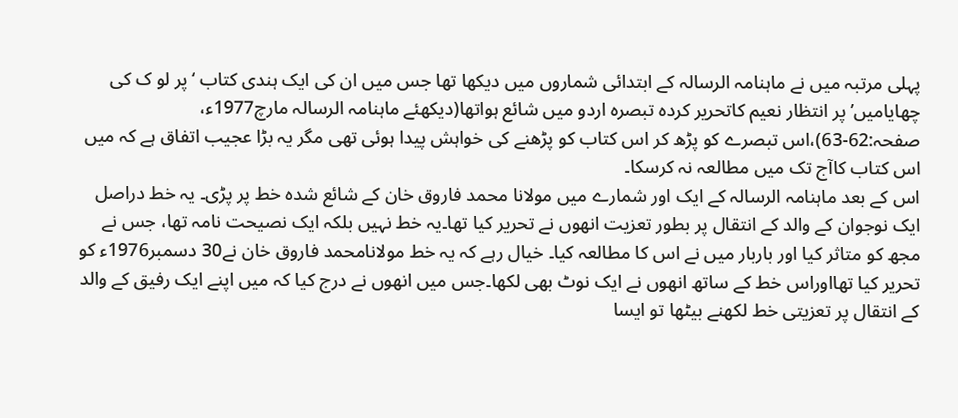پہلی مرتبہ میں نے ماہنامہ الرسالہ کے ابتدائی شماروں میں دیکھا تھا جس میں ان کی ایک ہندی کتاب ‘پر لو ک کی چھایامیں’ پر انتظار نعیم کاتحریر کردہ تبصرہ اردو میں شائع ہواتھا(دیکھئے ماہنامہ الرسالہ مارچ1977ء، صفحہ:62-63)،اس تبصرے کو پڑھ کر اس کتاب کو پڑھنے کی خواہش پیدا ہوئی تھی مگر یہ بڑا عجیب اتفاق ہے کہ میں اس کتاب کاآج تک میں مطالعہ نہ کرسکا۔
اس کے بعد ماہنامہ الرسالہ کے ایک اور شمارے میں مولانا محمد فاروق خان کے شائع شدہ خط پر پڑی۔ یہ خط دراصل ایک نوجوان کے والد کے انتقال پر بطور تعزیت انھوں نے تحریر کیا تھا۔یہ خط نہیں بلکہ ایک نصیحت نامہ تھا، جس نے مجھ کو متاثر کیا اور باربار میں نے اس کا مطالعہ کیا۔ خیال رہے کہ یہ خط مولانامحمد فاروق خان نے30 دسمبر1976ء کو تحریر کیا تھااوراس خط کے ساتھ انھوں نے ایک نوٹ بھی لکھا۔جس میں انھوں نے درج کیا کہ میں اپنے ایک رفیق کے والد کے انتقال پر تعزیتی خط لکھنے بیٹھا تو ایسا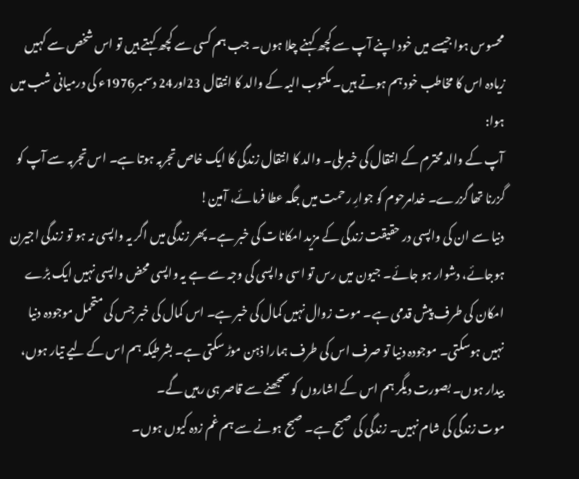محسوس ہوا جیسے میں خود اپنے آپ سے کچھ کہنے چلا ہوں۔ جب ہم کسی سے کچھ کہتے ہیں تو اس شخص سے کہیں زیادہ اس کا مخاطب خود ہم ہوتے ہیں۔ مکتوب الیہ کے والد کا انتقال 23اور24 دسمبر1976ء کی درمیانی شب میں ہوا:
آپ کے والد محترم کے انتقال کی خبرملی۔ والد کا انتقال زندگی کا ایک خاص تجربہ ہوتا ہے۔ اس تجربہ سے آپ کو گزرنا تھا گزرے۔ خدامرحوم کو جوارِ رحمت میں جگہ عطا فرمائے، آمین!
دنیا سے ان کی واپسی در حقیقت زندگی کے مزید امکانات کی خبر ہے۔ پھر زندگی میں اگر یہ واپسی نہ ہو تو زندگی اجیرن ہوجائے، دشوار ہو جائے۔ جیون میں رس تو اسی واپسی کی وجہ سے ہے یہ واپسی محض واپسی نہیں ایک بڑے امکان کی طرف پیش قدمی ہے۔ موت زوال نہیں کمال کی خبر ہے۔ اس کمال کی خبر جس کی متحمل موجودہ دنیا نہیں ہوسکتی۔ موجودہ دنیا تو صرف اس کی طرف ہمارا ذہن موڑ سکتی ہے۔ بشرطیکہ ہم اس کے لیے تیار ہوں، بیدار ہوں۔ بصورت دیگر ہم اس کے اشاروں کو سمجھنے سے قاصر ہی رہیں گے۔
موت زندگی کی شام نہیں۔ زندگی کی صبح ہے۔ صبح ہونے سے ہم غم زدہ کیوں ہوں۔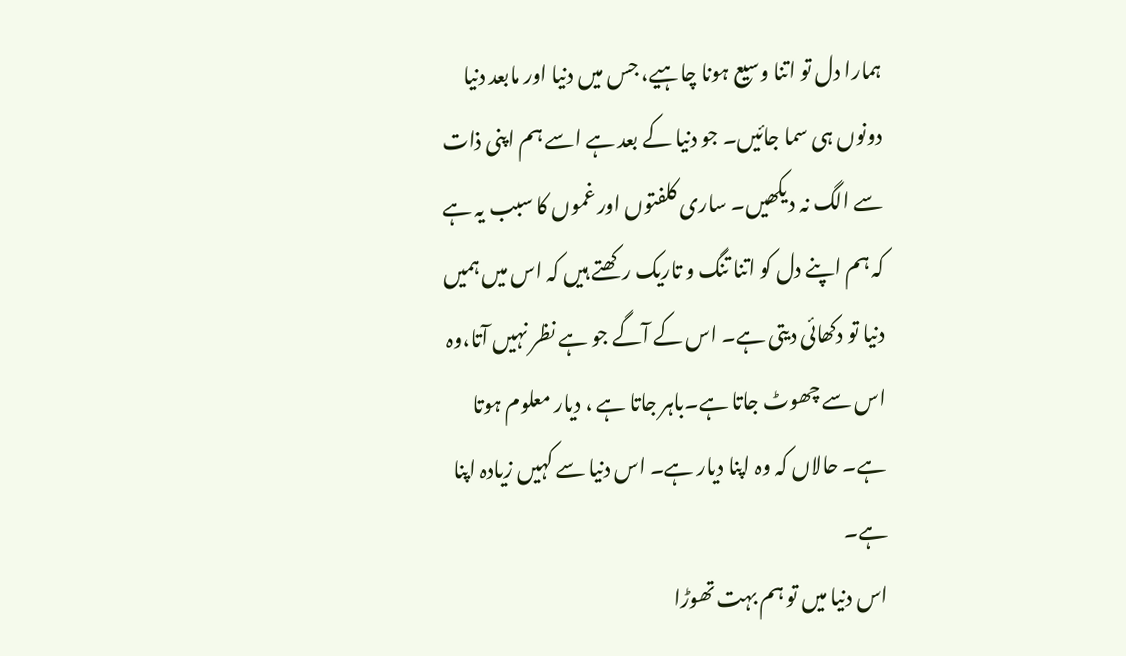ہمارا دل تو اتنا وسیع ہونا چاہیے، جس میں دنیا اور مابعد دنیا دونوں ہی سما جائیں۔ جو دنیا کے بعد ہے اسے ہم اپنی ذات سے الگ نہ دیکھیں۔ ساری کلفتوں اور غموں کا سبب یہ ہے کہ ہم اپنے دل کو اتنا تنگ و تاریک رکھتے ہیں کہ اس میں ہمیں دنیا تو دکھائی دیتی ہے۔ اس کے آگے جو ہے نظر نہیں آتا،وہ اس سے چھوٹ جاتا ہے۔باہر جاتا ہے ، دیار معلوم ہوتا ہے۔ حالاں کہ وہ اپنا دیار ہے۔ اس دنیا سے کہیں زیادہ اپنا ہے۔
اس دنیا میں تو ہم بہت تھوڑا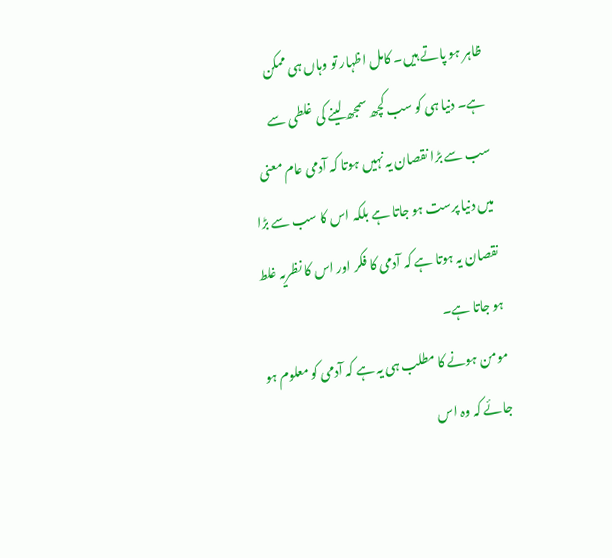ظاہر ہو پاتے ہیں۔ کامل اظہار تو وہاں ہی ممکن ہے۔ دنیا ہی کو سب کچھ سمجھ لینے کی غلطی سے سب سے بڑا نقصان یہ نہیں ہوتا کہ آدمی عام معنی میں دنیا پرست ہو جاتا ہے بلکہ اس کا سب سے بڑا نقصان یہ ہوتا ہے کہ آدمی کا فکر اور اس کا نظریہ غلط ہو جاتا ہے۔
مومن ہونے کا مطلب ہی یہ ہے کہ آدمی کو معلوم ہو جائے کہ وہ اس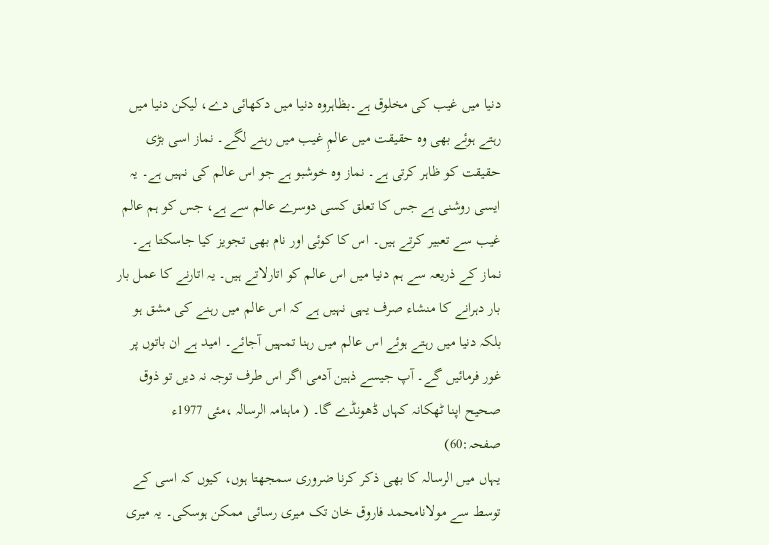دنیا میں غیب کی مخلوق ہے۔بظاہروہ دنیا میں دکھائی دے، لیکن دنیا میں رہتے ہوئے بھی وہ حقیقت میں عالمِ غیب میں رہنے لگے۔ نماز اسی بڑی حقیقت کو ظاہر کرتی ہے۔ نماز وہ خوشبو ہے جو اس عالم کی نہیں ہے۔ یہ ایسی روشنی ہے جس کا تعلق کسی دوسرے عالم سے ہے، جس کو ہم عالم غیب سے تعبیر کرتے ہیں۔ اس کا کوئی اور نام بھی تجویز کیا جاسکتا ہے۔ نماز کے ذریعہ سے ہم دنیا میں اس عالم کو اتارلاتے ہیں۔ یہ اتارنے کا عمل بار بار دہرانے کا منشاء صرف یہی نہیں ہے کہ اس عالم میں رہنے کی مشق ہو بلکہ دنیا میں رہتے ہوئے اس عالم میں رہنا تمہیں آجائے۔ امید ہے ان باتوں پر غور فرمائیں گے۔ آپ جیسے ذہین آدمی اگر اس طرف توجہ نہ دیں تو ذوق صحیح اپنا ٹھکانہ کہاں ڈھونڈے گا۔ ( ماہنامہ الرسالہ ،مئی 1977ء صفحہ:60)
یہاں میں الرسالہ کا بھی ذکر کرنا ضروری سمجھتا ہوں، کیوں کہ اسی کے توسط سے مولانامحمد فاروق خان تک میری رسائی ممکن ہوسکی۔ یہ میری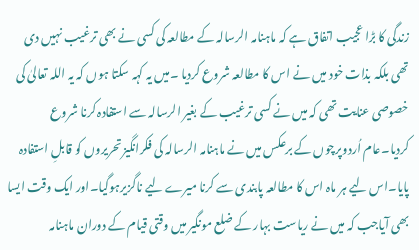زندگی کا بڑا عجیب اتفاق ہے کہ ماہنامہ الرسالہ کے مطالعہ کی کسی نے بھی ترغیب نہیں دی تھی بلکہ بذات خود میں نے اس کا مطالعہ شروع کردیا ۔میں یہ کہہ سکتا ہوں کہ یہ اللہ تعالیٰ کی خصوصی عنایت تھی کہ میں نے کسی ترغیب کے بغیر الرسالہ سے استفادہ کرنا شروع کردیا۔عام اُردوپرچوں کے برعکس میں نے ماہنامہ الرسالہ کی فکرانگیز تحریروں کو قابلِ استفادہ پایا۔اس لیے ہر ماہ اس کا مطالعہ پابندی سے کرنا میرے لیے ناگزیرہوگیا۔اور ایک وقت ایسا بھی آیاجب کہ میں نے ریاست بہار کے ضلع مونگیر میں وقتی قیام کے دوران ماہنامہ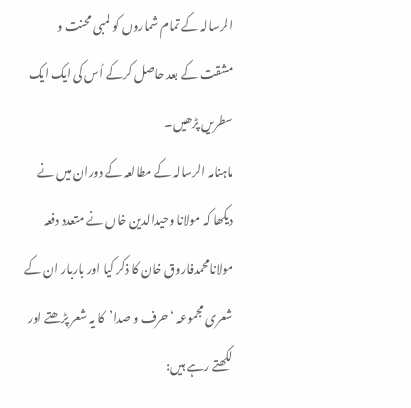الرسالہ کے تمام شماروں کو لمبی محنت و مشقت کے بعد حاصل کرکے اُس کی ایک ایک سطریں پڑھیں۔
ماہنامہ الرسالہ کے مطالعہ کے دوران میں نے دیکھا کہ مولانا وحیدالدین خاں نے متعدد دفعہ مولانامحمدفاروق خان کا ذکر کیا اور باربار ان کے شعری مجموعہ ‘حرف و صدا’کا یہ شعر پڑھتے اور لکھتے رہے ہیں: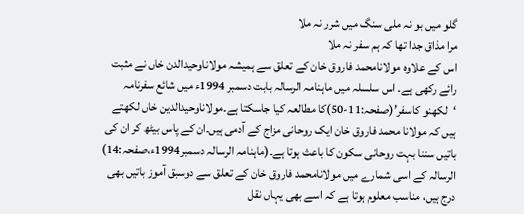گلو میں بو نہ ملی سنگ میں شرر نہ ملا
مرا مذاق جدا تھا کہ ہم سفر نہ ملا
اس کے علاوہ مولانامحمد فاروق خان کے تعلق سے ہمیشہ مولاناوحیدالدن خاں نے مثبت رائے رکھی ہے۔ اس سلسلہ میں ماہنامہ الرسالہ بابت دسمبر 1994ء میں شائع سفرنامہ ‘لکھنو کاسفر’(صفحہ:11-50)کا مطالعہ کیا جاسکتا ہے۔مولاناوحیدالدین خاں لکھتے ہیں کہ مولانا محمد فاروق خان ایک روحانی مزاج کے آدمی ہیں۔ان کے پاس بیٹھ کر ان کی باتیں سننا بہت روحانی سکون کا باعث ہوتا ہے۔(ماہنامہ الرسالہ دسمبر1994ء،صفحہ:14)
الرسالہ کے اسی شمارے میں مولانامحمد فاروق خان کے تعلق سے دوسبق آموز باتیں بھی درج ہیں، مناسب معلوم ہوتا ہے کہ اسے بھی یہاں نقل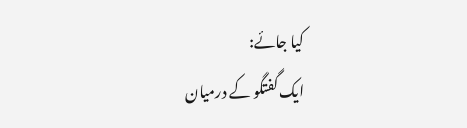کیا جائے:
ایک گفتگو کے درمیان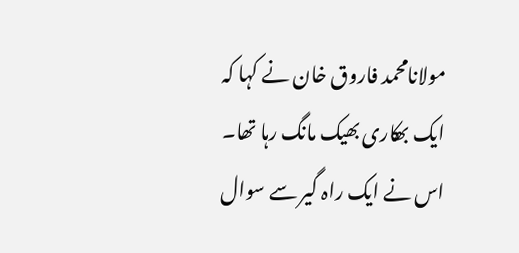مولانامحمد فاروق خان نے کہا کہ ایک بھکاری بھیک مانگ رہا تھا۔ اس نے ایک راہ گیر سے سوال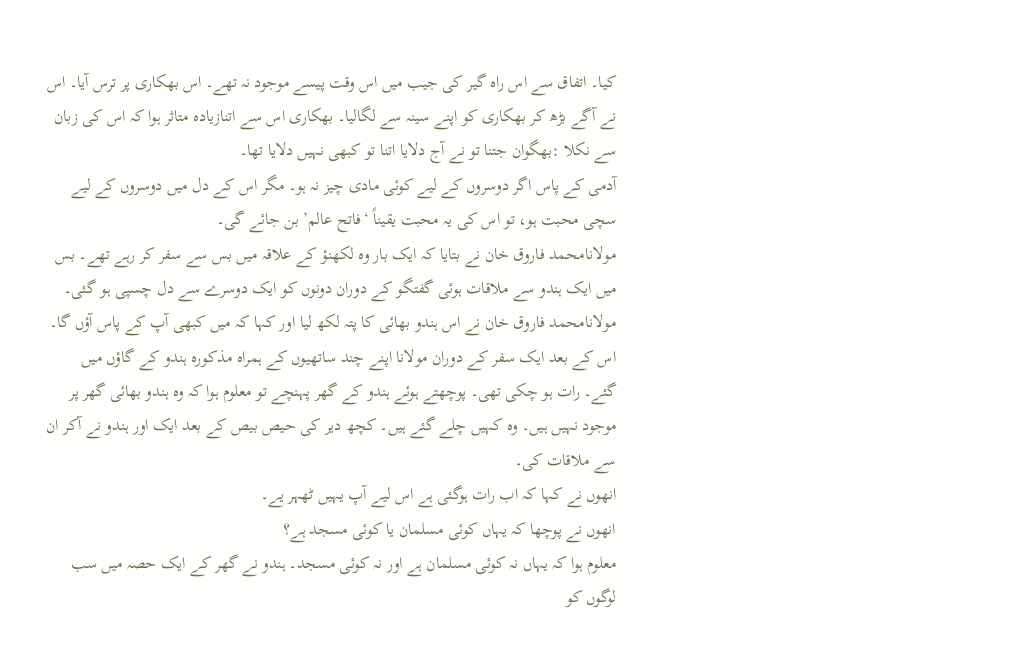کیا۔ اتفاق سے اس راہ گیر کی جیب میں اس وقت پیسے موجود نہ تھے۔ اس بھکاری پر ترس آیا۔ اس نے آگے بڑھ کر بھکاری کو اپنے سینہ سے لگالیا۔ بھکاری اس سے اتنازیادہ متاثر ہوا کہ اس کی زبان سے نکلا :بھگوان جتنا تو نے آج دلایا اتنا تو کبھی نہیں دلایا تھا۔
آدمی کے پاس اگر دوسروں کے لیے کوئی مادی چیز نہ ہو۔ مگر اس کے دل میں دوسروں کے لیے سچی محبت ہو، تو اس کی یہ محبت یقیناً ‘فاتح عالم’ بن جائے گی۔
مولانامحمد فاروق خان نے بتایا کہ ایک بار وہ لکھنؤ کے علاقہ میں بس سے سفر کر رہے تھے۔ بس میں ایک ہندو سے ملاقات ہوئی گفتگو کے دوران دونوں کو ایک دوسرے سے دل چسپی ہو گئی۔
مولانامحمد فاروق خان نے اس ہندو بھائی کا پتہ لکھ لیا اور کہا کہ میں کبھی آپ کے پاس آؤں گا۔ اس کے بعد ایک سفر کے دوران مولانا اپنے چند ساتھیوں کے ہمراہ مذکورہ ہندو کے گاؤں میں گئے۔ رات ہو چکی تھی۔ پوچھتے ہوئے ہندو کے گھر پہنچے تو معلوم ہوا کہ وہ ہندو بھائی گھر پر موجود نہیں ہیں۔ وہ کہیں چلے گئے ہیں۔ کچھ دیر کی حیص بیص کے بعد ایک اور ہندو نے آکر ان سے ملاقات کی۔
انھوں نے کہا کہ اب رات ہوگئی ہے اس لیے آپ یہیں ٹھہر یے۔
انھوں نے پوچھا کہ یہاں کوئی مسلمان یا کوئی مسجد ہے؟
معلوم ہوا کہ یہاں نہ کوئی مسلمان ہے اور نہ کوئی مسجد۔ ہندو نے گھر کے ایک حصہ میں سب لوگوں کو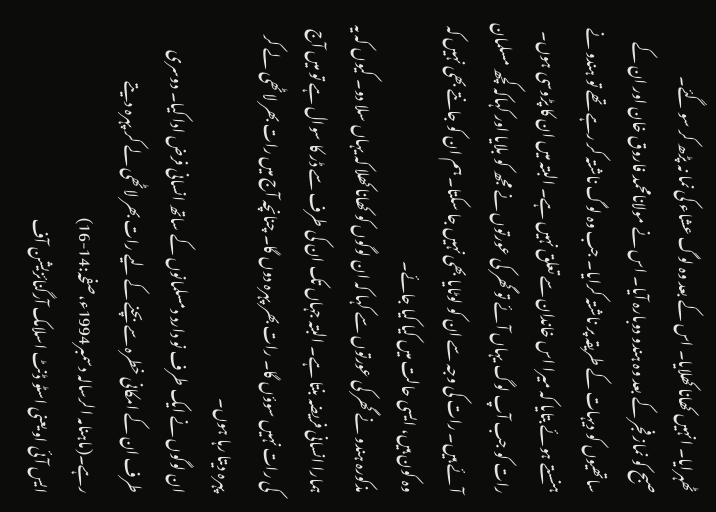ٹھہرایا۔ انہیں کھانا کھلایا۔ اس کے بعد وہ لوگ عشاء کی نما نہ پڑھ کر سو گئے۔
صبح کو نماز فجر کے بعد وہ ہندو دوبارہ آیا۔ اس نے مولانامحمد فاروق خان اور ان کے ساتھیوں کو دیہات کے طریقہ پر ناشتہ کرایا۔ جب وہ لوگ ناشتہ کر رہے تھے تو ہندو نے ہنستے ہوئے بتایا کہ میرا اس خاندان سے تعلق نہیں ہے۔ البتہ میں ان کا پڑوسی ہوں۔ رات کو جب آپ لوگ یہاں آئے تو گھر کی عورتوں نے مجھ کو بلایا اور کہاکہ کچھ مسلمان آئے ہیں۔ رات کی وجہ سے ان کو لوٹایا بھی نہیں جا سکتا۔ ہم ان کو جانتے بھی نہیں کہ وہ کون ہیں، ایسی حالت میں کیا کیا جائے۔
مذکورہ ہندو نے گھر کی عورتوں سے کہا کہ ان لوگوں کو کھانا کھلا کہ یہاں سلا دو۔ کیوں کہ یہ ہمارا انسانی فریضہ بنتا ہے۔ البتہ جہاں تک ان کی طرف سے ڈر کا سوال ہے تو میں آج کی رات نہیں سوؤں گا۔ رات بھر پہرہ دوں گا۔ چنانچہ آج میں رات بھر لاٹھی لے کر پہرہ دیتا رہا ہوں۔
ان لوگوں نے ایک طرف نو دارد دمسلمانوں کے ساتھ انسانی فرض ادا کیا۔ دوسری طرف ان کے امکانی خطرہ سے بچنے کے لیے رات بھر لاٹھی لے کر پہرہ دیتے رہے۔(ماہنامہ الرسالہ دسمبر1994ء،صفحہ:14-16)
ایس آئی او یعنی اسٹو ڈنٹ اسلامک آرگنائزیشن آف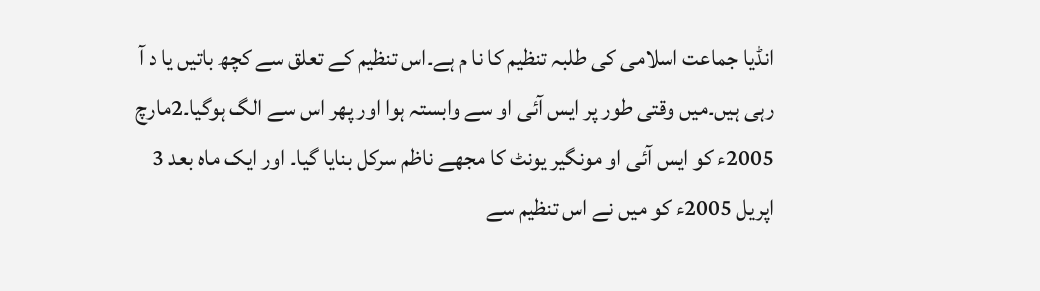انڈیا جماعت اسلامی کی طلبہ تنظیم کا نا م ہے۔اس تنظیم کے تعلق سے کچھ باتیں یا د آ رہی ہیں۔میں وقتی طور پر ایس آئی او سے وابستہ ہوا اور پھر اس سے الگ ہوگیا۔2مارچ 2005ء کو ایس آئی او مونگیر یونٹ کا مجھے ناظم سرکل بنایا گیا۔ اور ایک ماہ بعد 3 اپریل 2005ء کو میں نے اس تنظیم سے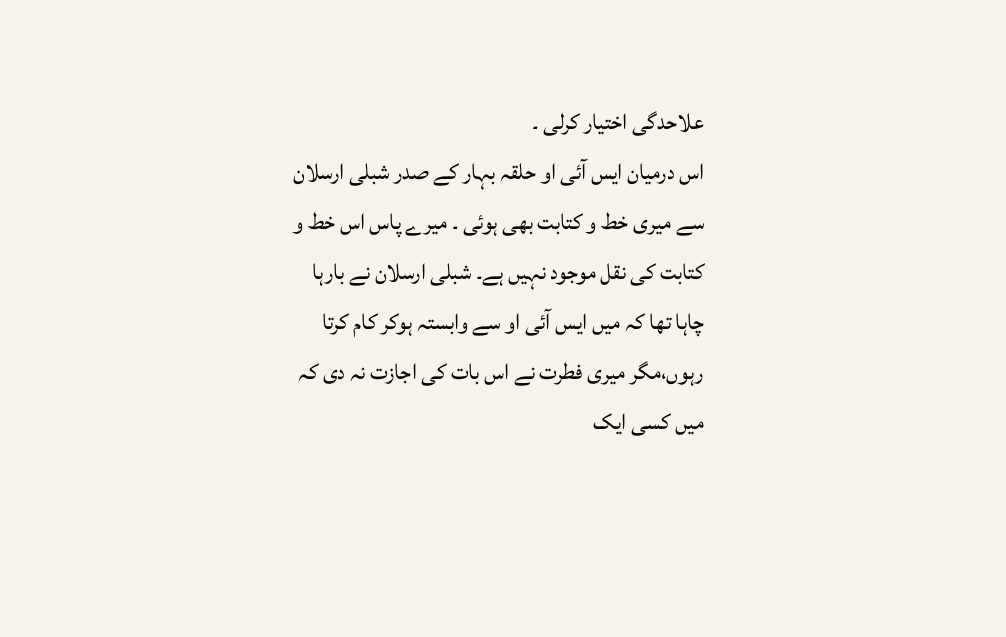علاحدگی اختیار کرلی ۔
اس درمیان ایس آئی او حلقہ بہار کے صدر شبلی ارسلان سے میری خط و کتابت بھی ہوئی ۔ میرے پاس اس خط و کتابت کی نقل موجود نہیں ہے۔ شبلی ارسلان نے بارہا چاہا تھا کہ میں ایس آئی او سے وابستہ ہوکر کام کرتا رہوں،مگر میری فطرت نے اس بات کی اجازت نہ دی کہ میں کسی ایک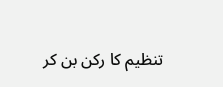تنظیم کا رکن بن کر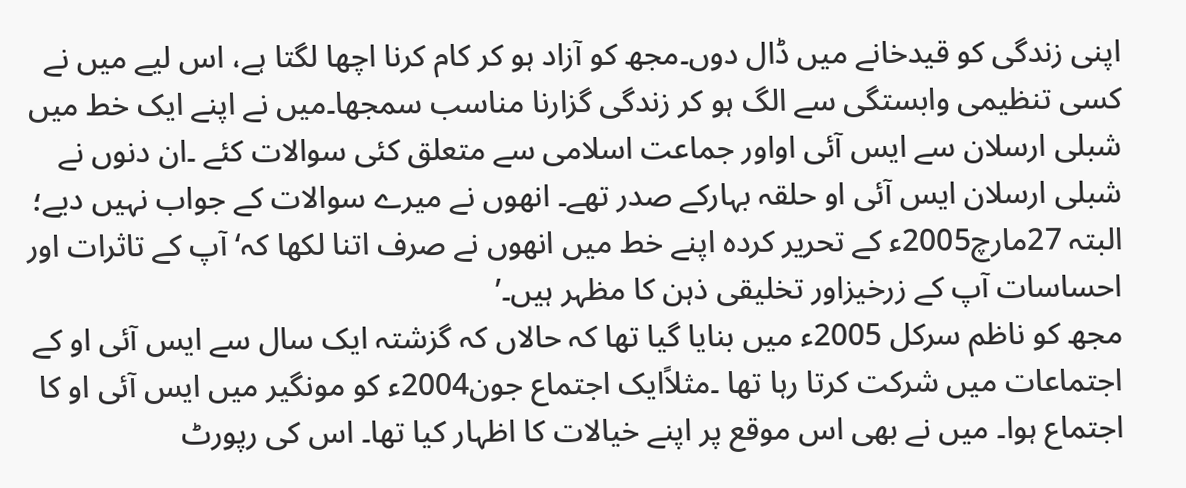اپنی زندگی کو قیدخانے میں ڈال دوں۔مجھ کو آزاد ہو کر کام کرنا اچھا لگتا ہے، اس لیے میں نے کسی تنظیمی وابستگی سے الگ ہو کر زندگی گزارنا مناسب سمجھا۔میں نے اپنے ایک خط میں شبلی ارسلان سے ایس آئی اواور جماعت اسلامی سے متعلق کئی سوالات کئے ۔ان دنوں نے شبلی ارسلان ایس آئی او حلقہ بہارکے صدر تھے۔ انھوں نے میرے سوالات کے جواب نہیں دیے؛ البتہ 27مارچ2005ء کے تحریر کردہ اپنے خط میں انھوں نے صرف اتنا لکھا کہ‘ آپ کے تاثرات اور احساسات آپ کے زرخیزاور تخلیقی ذہن کا مظہر ہیں۔’
مجھ کو ناظم سرکل 2005ء میں بنایا گیا تھا کہ حالاں کہ گزشتہ ایک سال سے ایس آئی او کے اجتماعات میں شرکت کرتا رہا تھا ۔مثلاًایک اجتماع جون2004ء کو مونگیر میں ایس آئی او کا اجتماع ہوا۔ میں نے بھی اس موقع پر اپنے خیالات کا اظہار کیا تھا۔ اس کی رپورٹ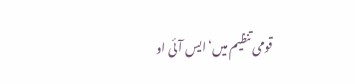قومی تنظیم میں‘ ایس آئی او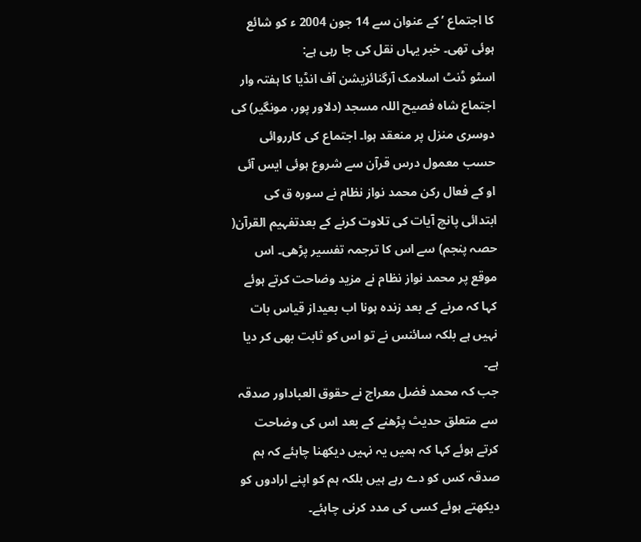کا اجتماع ’ کے عنوان سے 14 جون 2004 ء کو شائع ہوئی تھی۔ خبر یہاں نقل کی جا رہی ہے:
اسٹو ڈنٹ اسلامک آرگنائزیشن آف انڈیا کا ہفتہ وار اجتماع شاہ فصیح اللہ مسجد (دلاور پور، مونگیر) کی دوسری منزل پر منعقد ہوا۔ اجتماع کی کارروائی حسب معمول درس قرآن سے شروع ہوئی ایس آئی او کے فعال رکن محمد نواز نظام نے سورہ ق کی ابتدائی پانچ آیات کی تلاوت کرنے کے بعدتفہیم القرآن( حصہ پنجم) سے اس کا ترجمہ تفسیر پڑھی۔ اس موقع پر محمد نواز نظام نے مزید وضاحت کرتے ہوئے کہا کہ مرنے کے بعد زندہ ہونا اب بعیداز قیاس بات نہیں ہے بلکہ سائنس نے تو اس کو ثابت بھی کر دیا ہے۔
جب کہ محمد فضل معراج نے حقوق العباداور صدقہ سے متعلق حدیث پڑھنے کے بعد اس کی وضاحت کرتے ہوئے کہا کہ ہمیں یہ نہیں دیکھنا چاہئے کہ ہم صدقہ کس کو دے رہے ہیں بلکہ ہم کو اپنے ارادوں کو دیکھتے ہوئے کسی کی مدد کرنی چاہئے۔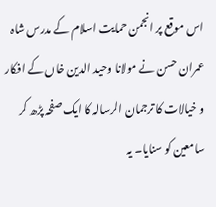اس موقع پر انجمن حمایت اسلام کے مدرس شاہ عمران حسن نے مولانا وحید الدین خاں کے افکار و خیالات کا ترجمان الرسالہ کا ایک صفحہ پڑھ کر سامعین کو سنایا۔ یہ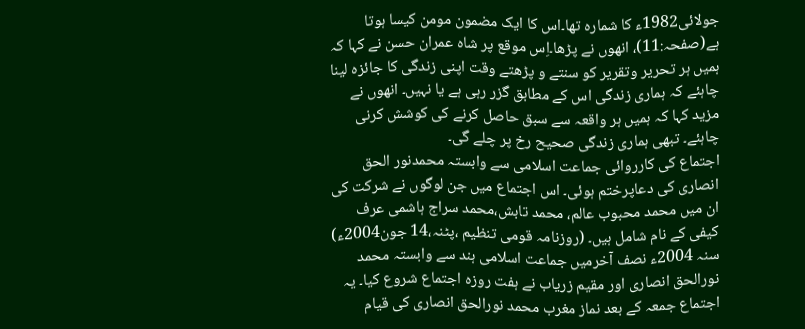جولائی1982ء کا شمارہ تھا۔اس کا ایک مضمون مومن کیسا ہوتا ہے(صفحہ:11)، انھوں نے پڑھا۔اِس موقع پر شاہ عمران حسن نے کہا کہ ہمیں ہر تحریر وتقریر کو سنتے و پڑھتے وقت اپنی زندگی کا جائزہ لینا چاہئے کہ ہماری زندگی اس کے مطابق گزر رہی ہے یا نہیں۔ انھوں نے مزید کہا کہ ہمیں ہر واقعہ سے سبق حاصل کرنے کی کوشش کرنی چاہئے۔ تبھی ہماری زندگی صحیح رخ پر چلے گی۔
اجتماع کی کارروائی جماعت اسلامی سے وابستہ محمدنور الحق انصاری کی دعاپرختم ہوئی۔ اس اجتماع میں جن لوگوں نے شرکت کی ان میں محمد محبوب عالم، محمد تابش،محمد سراج ہاشمی عرف کیفی کے نام شامل ہیں۔ (روزنامہ قومی تنظیم ،پٹنہ،14 جون2004ء)
سنہ 2004ء نصف آخرمیں جماعت اسلامی ہند سے وابستہ محمد نورالحق انصاری اور مقیم زریاب نے ہفت روزہ اجتماع شروع کیا۔ یہ اجتماع جمعہ کے بعد نماز مغرب محمد نورالحق انصاری کی قیام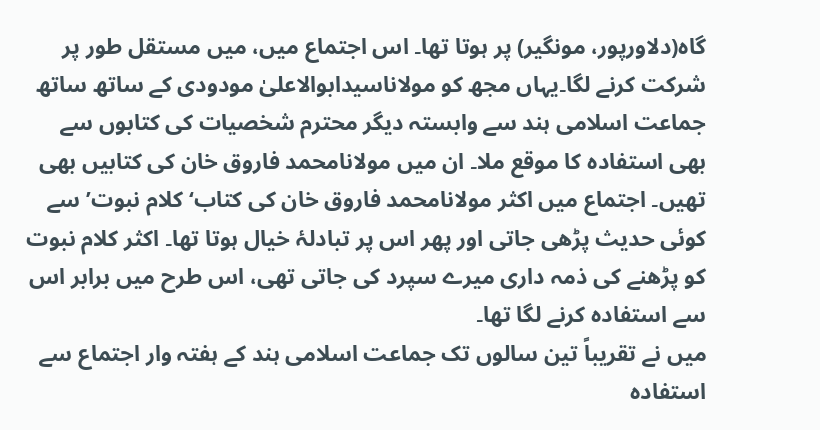گاہ(دلاورپور، مونگیر) پر ہوتا تھا۔ اس اجتماع میں، میں مستقل طور پر شرکت کرنے لگا۔یہاں مجھ کو مولاناسیدابوالاعلیٰ مودودی کے ساتھ ساتھ جماعت اسلامی ہند سے وابستہ دیگر محترم شخصیات کی کتابوں سے بھی استفادہ کا موقع ملا۔ ان میں مولانامحمد فاروق خان کی کتابیں بھی تھیں۔ اجتماع میں اکثر مولانامحمد فاروق خان کی کتاب‘ کلام نبوت’ سے کوئی حدیث پڑھی جاتی اور پھر اس پر تبادلۂ خیال ہوتا تھا۔ اکثر کلام نبوت کو پڑھنے کی ذمہ داری میرے سپرد کی جاتی تھی، اس طرح میں برابر اس سے استفادہ کرنے لگا تھا۔
میں نے تقریباً تین سالوں تک جماعت اسلامی ہند کے ہفتہ وار اجتماع سے استفادہ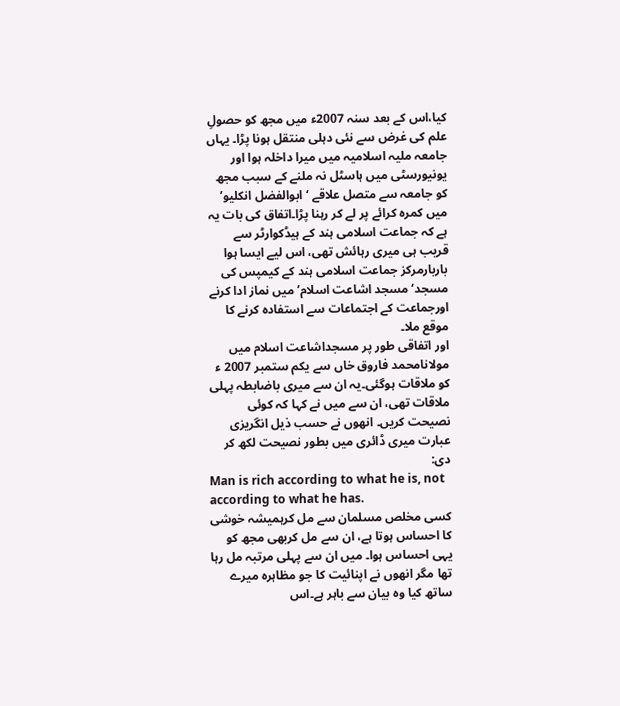کیا،اس کے بعد سنہ 2007ء میں مجھ کو حصولِ علم کی غرض سے نئی دہلی منتقل ہونا پڑا۔ یہاں جامعہ ملیہ اسلامیہ میں میرا داخلہ ہوا اور یونیورسٹی میں ہاسٹل نہ ملنے کے سبب مجھ کو جامعہ سے متصل علاقے ‘ابوالفضل انکلیو’ میں کمرہ کرائے پر لے کر رہنا پڑا۔اتفاق کی بات یہ ہے کہ جماعت اسلامی ہند کے ہیڈکوارٹر سے قریب ہی میری رہائش تھی، اس لیے ایسا ہوا باربارمرکز جماعت اسلامی ہند کے کیمپس کی مسجد‘ مسجد اشاعت اسلام’ میں نماز ادا کرنے اورجماعت کے اجتماعات سے استفادہ کرنے کا موقع ملا۔
اور اتفاقی طور پر مسجداشاعت اسلام میں مولانامحمد فاروق خاں سے یکم ستمبر 2007 ء کو ملاقات ہوگئی۔یہ ان سے میری باضابطہ پہلی ملاقات تھی، ان سے میں نے کہا کہ کوئی نصیحت کریں۔ انھوں نے حسب ذیل انگریزی عبارت میری ڈائری میں بطور نصیحت لکھ کر دی:
Man is rich according to what he is, not according to what he has.
کسی مخلص مسلمان سے مل کرہمیشہ خوشی کا احساس ہوتا ہے، ان سے مل کربھی مجھ کو یہی احساس ہوا۔ میں ان سے پہلی مرتبہ مل رہا تھا مگر انھوں نے اپنائیت کا جو مظاہرہ میرے ساتھ کیا وہ بیان سے باہر ہے۔اس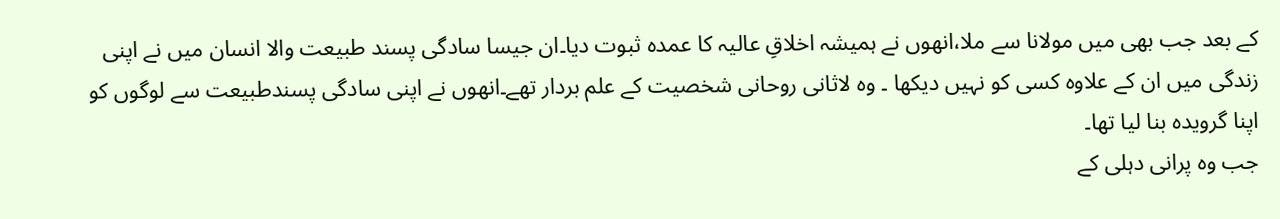کے بعد جب بھی میں مولانا سے ملا،انھوں نے ہمیشہ اخلاقِ عالیہ کا عمدہ ثبوت دیا۔ان جیسا سادگی پسند طبیعت والا انسان میں نے اپنی زندگی میں ان کے علاوہ کسی کو نہیں دیکھا ۔ وہ لاثانی روحانی شخصیت کے علم بردار تھے۔انھوں نے اپنی سادگی پسندطبیعت سے لوگوں کو اپنا گرویدہ بنا لیا تھا۔
جب وہ پرانی دہلی کے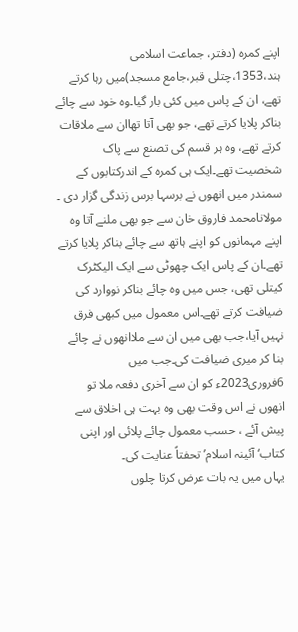اپنے کمرہ (دفتر، جماعت اسلامی ہند،1353،چتلی قبر،جامع مسجد)میں رہا کرتے تھے، ان کے پاس میں کئی بار گیا۔وہ خود سے چائے بناکر پلایا کرتے تھے، جو بھی آتا تھاان سے ملاقات کرتے تھے، وہ ہر قسم کی تصنع سے پاک شخصیت تھے۔ایک ہی کمرہ کے اندرکتابوں کے سمندر میں انھوں نے برسہا برس زندگی گزار دی ۔
مولانامحمد فاروق خان سے جو بھی ملنے آتا وہ اپنے مہمانوں کو اپنے ہاتھ سے چائے بناکر پلایا کرتے تھے۔ان کے پاس ایک چھوٹی سے ایک الیکٹرک کیتلی تھی، جس میں وہ چائے بناکر نووارد کی ضیافت کرتے تھے۔اس معمول میں کبھی فرق نہیں آیا،جب بھی میں ان سے ملاانھوں نے چائے بنا کر میری ضیافت کی۔جب میں 6فروری2023ء کو ان سے آخری دفعہ ملا تو انھوں نے اس وقت بھی وہ بہت ہی اخلاق سے پیش آئے ، حسب معمول چائے پلائی اور اپنی کتاب‘ آئینہ اسلام’ تحفتاً عنایت کی۔
یہاں میں یہ بات عرض کرتا چلوں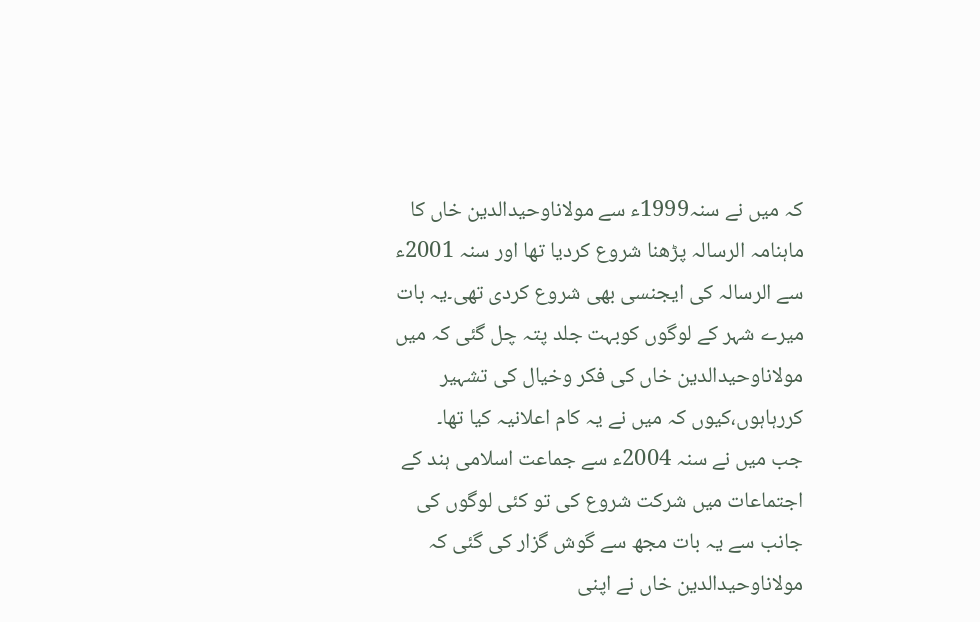کہ میں نے سنہ1999ء سے مولاناوحیدالدین خاں کا ماہنامہ الرسالہ پڑھنا شروع کردیا تھا اور سنہ 2001ء سے الرسالہ کی ایجنسی بھی شروع کردی تھی۔یہ بات میرے شہر کے لوگوں کوبہت جلد پتہ چل گئی کہ میں مولاناوحیدالدین خاں کی فکر وخیال کی تشہیر کررہاہوں،کیوں کہ میں نے یہ کام اعلانیہ کیا تھا۔
جب میں نے سنہ 2004ء سے جماعت اسلامی ہند کے اجتماعات میں شرکت شروع کی تو کئی لوگوں کی جانب سے یہ بات مجھ سے گوش گزار کی گئی کہ مولاناوحیدالدین خاں نے اپنی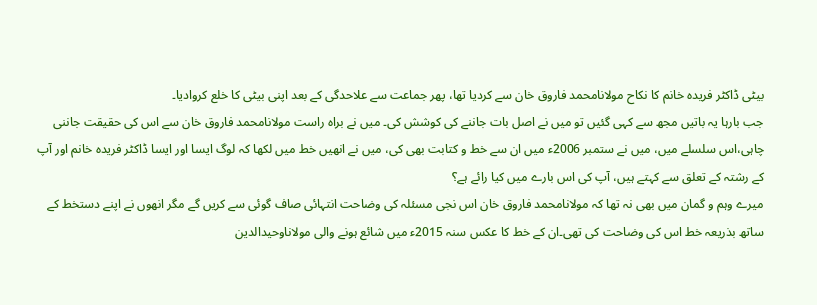بیٹی ڈاکٹر فریدہ خانم کا نکاح مولانامحمد فاروق خان سے کردیا تھا، پھر جماعت سے علاحدگی کے بعد اپنی بیٹی کا خلع کروادیا۔
جب بارہا یہ باتیں مجھ سے کہی گئیں تو میں نے اصل بات جاننے کی کوشش کی۔ میں نے براہ راست مولانامحمد فاروق خان سے اس کی حقیقت جاننی چاہی،اس سلسلے میں، میں نے ستمبر 2006ء میں ان سے خط و کتابت بھی کی، میں نے انھیں خط میں لکھا کہ لوگ ایسا اور ایسا ڈاکٹر فریدہ خانم اور آپ کے رشتہ کے تعلق سے کہتے ہیں، آپ کی اس بارے میں کیا رائے ہے؟
میرے وہم و گمان میں بھی نہ تھا کہ مولانامحمد فاروق خان اس نجی مسئلہ کی وضاحت انتہائی صاف گوئی سے کریں گے مگر انھوں نے اپنے دستخط کے ساتھ بذریعہ خط اس کی وضاحت کی تھی۔ان کے خط کا عکس سنہ 2015ء میں شائع ہونے والی مولاناوحیدالدین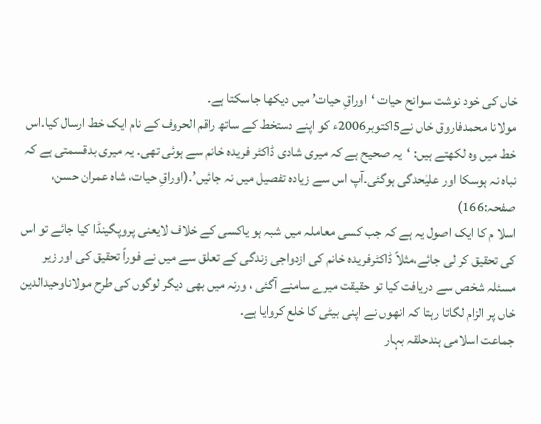خاں کی خود نوشت سوانح حیات ‘اوراقِ حیات’ میں دیکھا جاسکتا ہے۔
مولانا محمدفاروق خاں نے5اکتوبر2006ء کو اپنے دستخط کے ساتھ راقم الحروف کے نام ایک خط ارسال کیا۔اس خط میں وہ لکھتے ہیں: ‘یہ صحیح ہے کہ میری شادی ڈاکٹر فریدہ خانم سے ہوئی تھی۔ یہ میری بدقسمتی ہے کہ نباہ نہ ہوسکا اور علیٰحدگی ہوگئی۔آپ اس سے زیادہ تفصیل میں نہ جائیں’۔(اوراقِ حیات، شاہ عمران حسن، صفحہ:166)
اسلا م کا ایک اصول یہ ہے کہ جب کسی معاملہ میں شبہ ہو یاکسی کے خلاف لایعنی پروپگینڈا کیا جائے تو اس کی تحقیق کر لی جائے،مثلاً ڈاکٹرفریدہ خانم کی ازدواجی زندگی کے تعلق سے میں نے فوراً تحقیق کی اور زیر مسئلہ شخص سے دریافت کیا تو حقیقت میرے سامنے آگئی ، ورنہ میں بھی دیگر لوگوں کی طرح مولاناوحیدالدین خاں پر الزام لگاتا رہتا کہ انھوں نے اپنی بیٹی کا خلع کروایا ہے۔
جماعت اسلامی ہندحلقہ بہار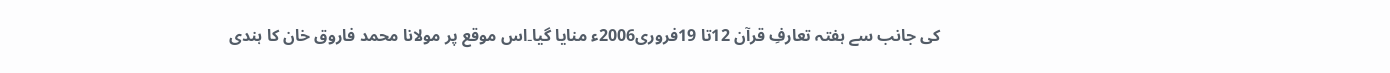کی جانب سے ہفتہ تعارفِ قرآن 12تا 19فروری2006ء منایا گیا۔اس موقع پر مولانا محمد فاروق خان کا ہندی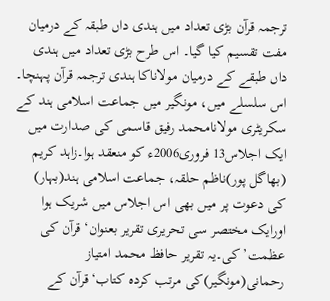ترجمہ قرآن بڑی تعداد میں ہندی داں طبقہ کے درمیان مفت تقسیم کیا گیا۔ اس طرح بڑی تعداد میں ہندی داں طبقے کے درمیان مولاناکا ہندی ترجمہ قرآن پہنچا۔
اس سلسلے میں، مونگیر میں جماعت اسلامی ہند کے سکریٹری مولانامحمد رفیق قاسمی کی صدارت میں ایک اجلاس13 فروری2006ء کو منعقد ہوا۔زاہد کریم (بھاگل پور)ناظم حلقہ، جماعت اسلامی ہند(بہار) کی دعوت پر میں بھی اس اجلاس میں شریک ہوا اورایک مختصر سی تحریری تقریر بعنوان‘ قرآن کی عظمت’کی۔یہ تقریر حافظ محمد امتیاز رحمانی(مونگیر)کی مرتب کردہ کتاب‘قرآن کے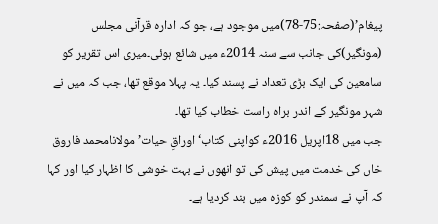پیغام’(صفحہ:75-78)میں موجود ہے، جو کہ ادارہ قرآنی مجلس (مونگیر)کی جانب سے سنہ 2014ء میں شائع ہوئی۔میری اس تقریر کو سامعین کی ایک بڑی تعداد نے پسند کیا۔ یہ پہلا موقع تھا، جب کہ میں نے شہر مونگیر کے اندر براہ راست خطاب کیا تھا۔
جب میں 18اپریل 2016ء کواپنی کتاب‘ اوراقِ حیات’ مولانامحمد فاروق خاں کی خدمت میں پیش کی تو انھوں نے بہت خوشی کا اظہار کیا اور کہا کہ آپ نے سمندر کو کوزہ میں بند کردیا ہے۔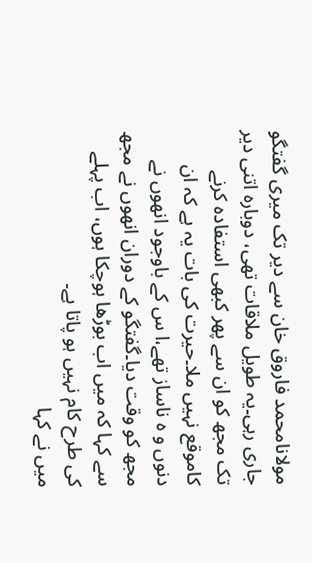مولانامحمد فاروق خان سے دیر تک میری گفتگو جاری رہی۔یہ طویل ملاقات تھی، دوبارہ اتنی دیر تک مجھ کو ان سے پھر کبھی استفادہ کرنے کاموقع نہیں ملا۔حیرت کی بات یہ ہے کہ ان دنوں و ہ ناساز تھے،ا س کے باوجود انھوں نے مجھ کو وقت دیا۔گفتگو کے دوران انھوں نے مجھ سے کہا کہ میں اب بوڑھا ہوچکا ہوں، اب پہلے کی طرح کام نہیں ہو پاتا ہے۔
میں نے کہا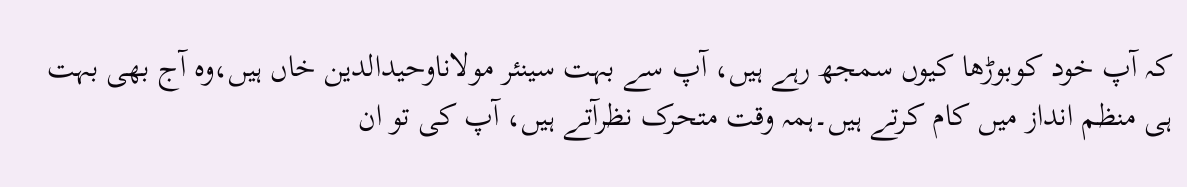کہ آپ خود کوبوڑھا کیوں سمجھ رہے ہیں، آپ سے بہت سینئر مولاناوحیدالدین خاں ہیں،وہ آج بھی بہت ہی منظم انداز میں کام کرتے ہیں۔ہمہ وقت متحرک نظرآتے ہیں، آپ کی تو ان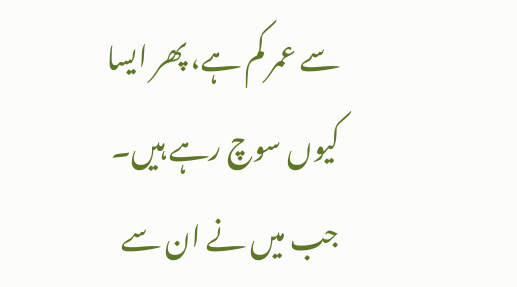سے عمر کم ہے، پھر ایسا کیوں سوچ رہے ہیں۔
جب میں نے ان سے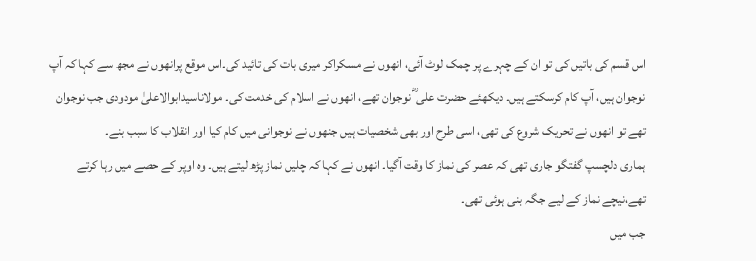اس قسم کی باتیں کی تو ان کے چہرے پر چمک لوٹ آئی، انھوں نے مسکراکر میری بات کی تائید کی۔اس موقع پرانھوں نے مجھ سے کہا کہ آپ نوجوان ہیں، آپ کام کرسکتے ہیں۔ دیکھئے حضرت علی ؓ نوجوان تھے، انھوں نے اسلام کی خدمت کی۔ مولاناسیدابوالاعلیٰ مودودی جب نوجوان تھے تو انھوں نے تحریک شروع کی تھی، اسی طرح اور بھی شخصیات ہیں جنھوں نے نوجوانی میں کام کیا اور انقلاب کا سبب بنے۔
ہماری دلچسپ گفتگو جاری تھی کہ عصر کی نماز کا وقت آگیا۔ انھوں نے کہا کہ چلیں نماز پڑھ لیتے ہیں۔ وہ اوپر کے حصے میں رہا کرتے تھے،نیچے نماز کے لیے جگہ بنی ہوئی تھی۔
جب میں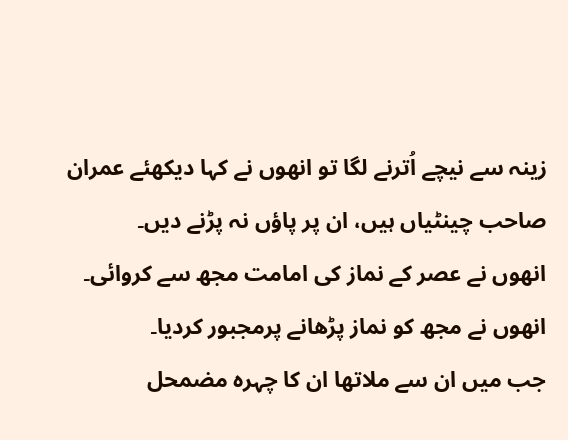زینہ سے نیچے اُترنے لگا تو انھوں نے کہا دیکھئے عمران صاحب چینٹیاں ہیں، ان پر پاؤں نہ پڑنے دیں۔
انھوں نے عصر کے نماز کی امامت مجھ سے کروائی۔ انھوں نے مجھ کو نماز پڑھانے پرمجبور کردیا۔
جب میں ان سے ملاتھا ان کا چہرہ مضمحل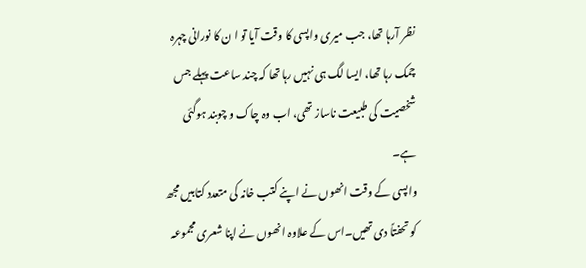نظر آرہا تھا، جب میری واپسی کا وقت آیا تو ا ن کا نورانی چہرہ چمک رہا تھا، ایسا لگ ہی نہیں رہا تھا کہ چند ساعت پہلے جس شخصیت کی طبیعت ناساز تھی، اب وہ چاک و چوبند ہوگئی ہے۔
واپسی کے وقت انھوں نے اپنے کتب خانہ کی متعدد کتابیں مجھ کو تحفتاً دی تھیں۔اس کے علاوہ انھوں نے اپنا شعری مجموعہ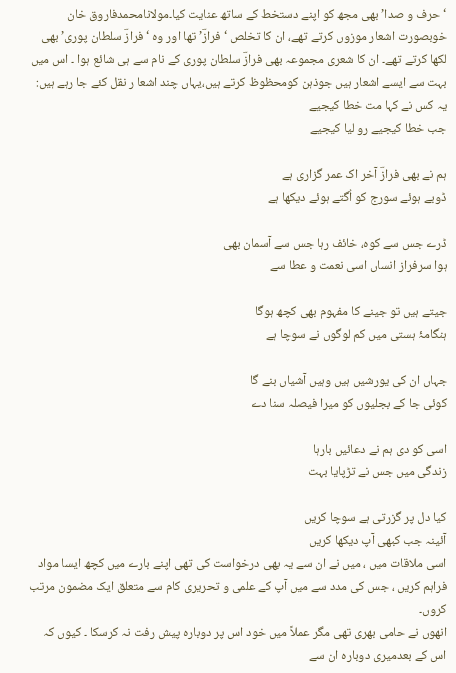‘حرف و صدا’بھی مجھ کو اپنے دستخط کے ساتھ عنایت کیا۔مولانامحمدفاروق خان خوبصورت اشعار موزوں کرتے تھے، ان کا تخلص ‘فرازؔ’ تھا اور وہ ‘فرازؔ سلطان پوری’ بھی لکھا کرتے تھے۔ ان کا شعری مجموعہ بھی فرازؔ سلطان پوری کے نام سے ہی شائع ہوا ۔ اس میں بہت سے ایسے اشعار ہیں جوذہن کومحظوظ کرتے ہیں،یہاں چند اشعا ر نقل کئے جا رہے ہیں:
یہ کس نے کہا مت خطا کیجیے
جب خطا کیجیے رو لیا کیجیے

ہم نے بھی فرازؔ آخر اک عمر گزاری ہے
ڈوبے ہوئے سورج کو اُگتے ہوئے دیکھا ہے

ڈرے جس سے کوہ، خائف رہا جس سے آسمان بھی
ہوا سرفراز انساں اسی نعمت و عطا سے

جیتے ہیں تو جینے کا مفہوم بھی کچھ ہوگا
ہنگامۂ ہستی میں کم لوگوں نے سوچا ہے

جہاں ان کی یورشیں ہیں وہیں آشیاں بنے گا
کوئی جا کے بجلیوں کو میرا فیصلہ سنا دے

اسی کو دی ہم نے دعائیں بارہا
زندگی میں جس نے تڑپایا بہت

کیا دل پر گزرتی ہے سوچا کریں
آئینہ جب کبھی آپ دیکھا کریں
اسی ملاقات میں ، میں نے ان سے یہ بھی درخواست کی تھی اپنے بارے میں کچھ ایسا مواد فراہم کریں ، جس کی مدد سے میں آپ کے علمی و تحریری کام سے متعلق ایک مضمون مرتب کروں۔
انھوں نے حامی بھری تھی مگر عملاً میں خود اس پر دوبارہ پیش رفت نہ کرسکا ۔ کیوں کہ اس کے بعدمیری دوبارہ ان سے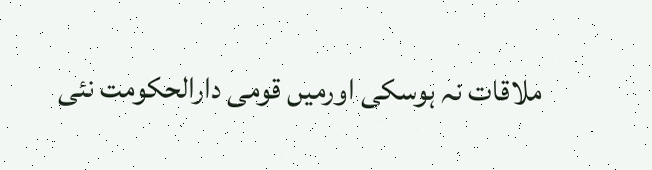ملاقات نہ ہوسکی اورمیں قومی دارالحکومت نئی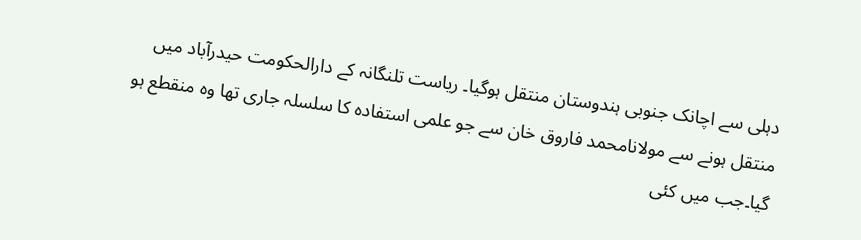دہلی سے اچانک جنوبی ہندوستان منتقل ہوگیا۔ ریاست تلنگانہ کے دارالحکومت حیدرآباد میں منتقل ہونے سے مولانامحمد فاروق خان سے جو علمی استفادہ کا سلسلہ جاری تھا وہ منقطع ہو گیا۔جب میں کئی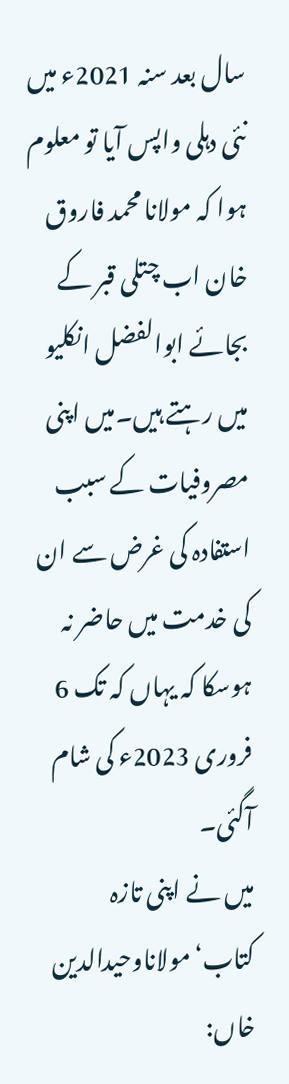سال بعد سنہ 2021ء میں نئی دہلی واپس آیا تو معلوم ہوا کہ مولانا محمد فاروق خان اب چتلی قبر کے بجائے ابوالفضل انکلیو میں رہتے ہیں۔میں اپنی مصروفیات کے سبب استفادہ کی غرض سے ان کی خدمت میں حاضر نہ ہوسکا کہ یہاں کہ تک 6 فروری 2023ء کی شام آگئی۔
میں نے اپنی تازہ کتاب‘مولاناوحیدالدین خاں: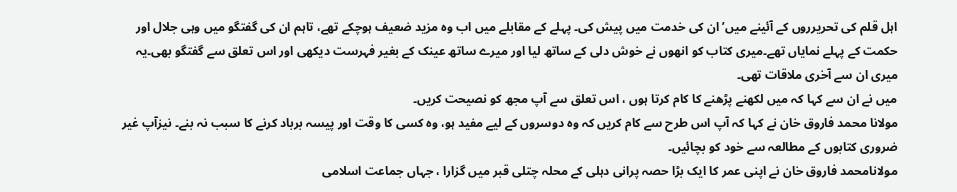اہل قلم کی تحریرروں کے آئینے میں’ان کی خدمت میں پیش کی۔ پہلے کے مقابلے میں اب وہ مزید ضعیف ہوچکے تھے، تاہم ان کی گفتگو میں وہی جلال اور حکمت کے پہلے نمایاں تھے۔میری کتاب کو انھوں نے خوش دلی کے ساتھ لیا اور میرے ساتھ عینک کے بغیر فہرست دیکھی اور اس تعلق سے گفتگو بھی۔یہ میری ان سے آخری ملاقات تھی۔
میں نے ان سے کہا کہ میں لکھنے پڑھنے کا کام کرتا ہوں ، اس تعلق سے آپ مجھ کو نصیحت کریں۔
مولانا محمد فاروق خان نے کہا کہ آپ اس طرح سے کام کریں کہ وہ دوسروں کے لیے مفید ہو، وہ کسی کا وقت اور پیسہ برباد کرنے کا سبب نہ بنے۔ نیزآپ غیر ضروری کتابوں کے مطالعہ سے خود کو بچائیں۔
مولانامحمد فاروق خان نے اپنی عمر کا ایک بڑا حصہ پرانی دہلی کے محلہ چتلی قبر میں گزارا ، جہاں جماعت اسلامی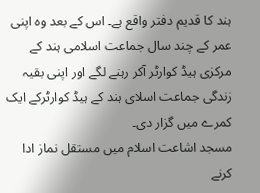ہند کا قدیم دفتر واقع ہے۔ اس کے بعد وہ اپنی عمر کے چند سال جماعت اسلامی ہند کے مرکزی ہیڈ کوارٹر آکر رہنے لگے اور اپنی بقیہ زندگی جماعت اسلای ہند کے ہیڈ کوارٹرکے ایک کمرے میں گزار دی۔
مسجد اشاعت اسلام میں مستقل نماز ادا کرنے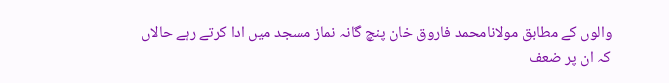والوں کے مطابق مولانامحمد فاروق خان پنچ گانہ نماز مسجد میں ادا کرتے رہے حالاں کہ ان پر ضعف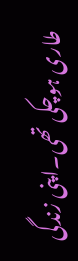طاری ہوچکی تھی۔اپنی زندگی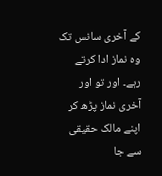کے آخری سانس تک وہ نماز ادا کرتے رہے۔ اور تو اور آخری نماز پڑھ کر اپنے مالک حقیقی سے جا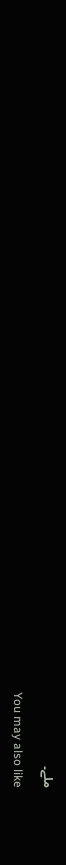ملے۔

You may also like